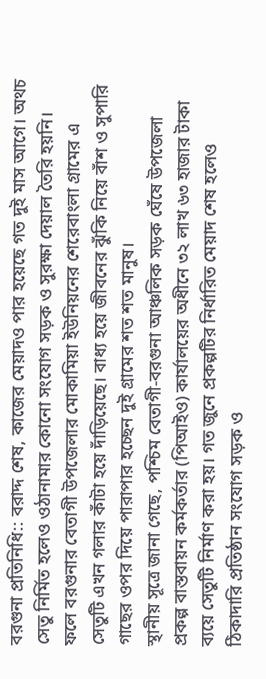বরগুনা প্রতিনিধি:: বরাদ্দ শেষ, কাজের মেয়াদও পার হয়েছে গত দুই মাস আগে। অথচ সেতু নির্মিত হলেও ওঠানামার কোনো সংযোগ সড়ক ও সুরক্ষা দেয়াল তৈরি হয়নি। ফলে বরগুনার বেতাগী উপজেলার মোকামিয়া ইউনিয়নের শেরেবাংলা গ্রামের এ সেতুটি এখন গলার কাঁটা হয়ে দাঁড়িয়েছে। বাধ্য হয়ে জীবনের ঝুঁকি নিয়ে বাঁশ ও সুপারি গাছের ওপর দিয়ে পারাপার হচ্ছেন দুই গ্রামের শত শত মানুষ।
স্থানীয় সূত্রে জানা গেছে, পশ্চিম বেতাগী-বরগুনা আঞ্চলিক সড়ক ঘেঁষে উপজেলা প্রকল্প বাস্তবায়ন কর্মকর্তার (পিআইও) কার্যালয়ের অধীনে ৩২ লাখ ৬৩ হাজার টাকা ব্যয়ে সেতুটি নির্মাণ করা হয়। গত জুনে প্রকল্পটির নির্ধারিত মেয়াদ শেষ হলেও ঠিকাদারি প্রতিষ্ঠান সংযোগ সড়ক ও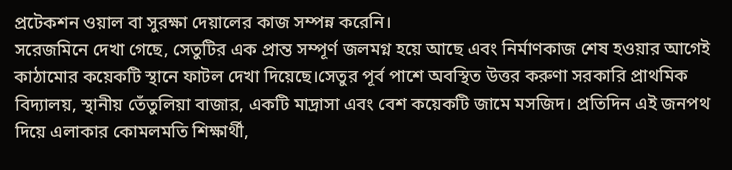প্রটেকশন ওয়াল বা সুরক্ষা দেয়ালের কাজ সম্পন্ন করেনি।
সরেজমিনে দেখা গেছে, সেতুটির এক প্রান্ত সম্পূর্ণ জলমগ্ন হয়ে আছে এবং নির্মাণকাজ শেষ হওয়ার আগেই কাঠামোর কয়েকটি স্থানে ফাটল দেখা দিয়েছে।সেতুর পূর্ব পাশে অবস্থিত উত্তর করুণা সরকারি প্রাথমিক বিদ্যালয়, স্থানীয় তেঁতুলিয়া বাজার, একটি মাদ্রাসা এবং বেশ কয়েকটি জামে মসজিদ। প্রতিদিন এই জনপথ দিয়ে এলাকার কোমলমতি শিক্ষার্থী,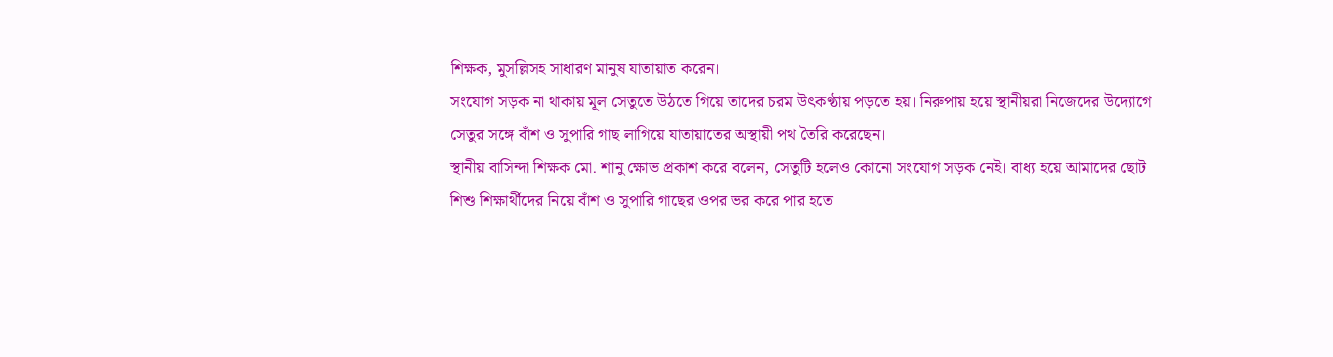শিক্ষক, মুসল্লিসহ সাধারণ মানুষ যাতায়াত করেন।
সংযোগ সড়ক না থাকায় মূল সেতুতে উঠতে গিয়ে তাদের চরম উৎকণ্ঠায় পড়তে হয়। নিরুপায় হয়ে স্থানীয়রা নিজেদের উদ্যোগে সেতুর সঙ্গে বাঁশ ও সুপারি গাছ লাগিয়ে যাতায়াতের অস্থায়ী পথ তৈরি করেছেন।
স্থানীয় বাসিন্দা শিক্ষক মো. শানু ক্ষোভ প্রকাশ করে বলেন, সেতুটি হলেও কোনো সংযোগ সড়ক নেই। বাধ্য হয়ে আমাদের ছোট শিশু শিক্ষার্থীদের নিয়ে বাঁশ ও সুপারি গাছের ওপর ভর করে পার হতে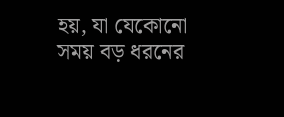হয়, যা যেকোনো সময় বড় ধরনের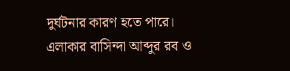দুর্ঘটনার কারণ হতে পারে।
এলাকার বাসিন্দা আব্দুর রব ও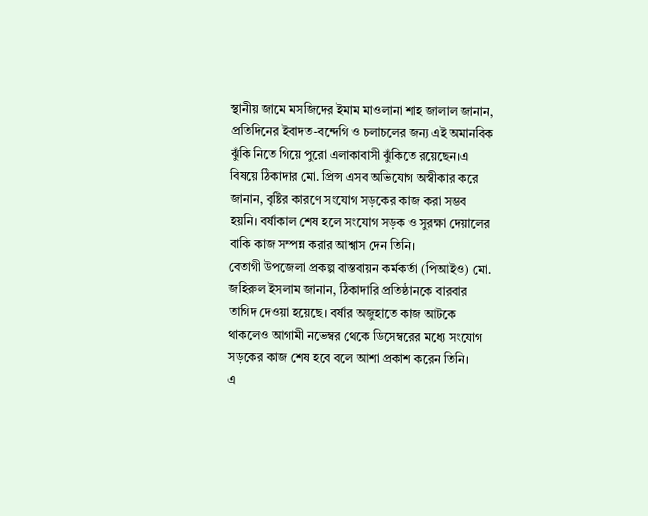স্থানীয় জামে মসজিদের ইমাম মাওলানা শাহ জালাল জানান, প্রতিদিনের ইবাদত-বন্দেগি ও চলাচলের জন্য এই অমানবিক ঝুঁকি নিতে গিয়ে পুরো এলাকাবাসী ঝুঁকিতে রয়েছেন।এ বিষয়ে ঠিকাদার মো. প্রিন্স এসব অভিযোগ অস্বীকার করে জানান, বৃষ্টির কারণে সংযোগ সড়কের কাজ করা সম্ভব হয়নি। বর্ষাকাল শেষ হলে সংযোগ সড়ক ও সুরক্ষা দেয়ালের বাকি কাজ সম্পন্ন করার আশ্বাস দেন তিনি।
বেতাগী উপজেলা প্রকল্প বাস্তবায়ন কর্মকর্তা (পিআইও) মো. জহিরুল ইসলাম জানান, ঠিকাদারি প্রতিষ্ঠানকে বারবার তাগিদ দেওয়া হয়েছে। বর্ষার অজুহাতে কাজ আটকে থাকলেও আগামী নভেম্বর থেকে ডিসেম্বরের মধ্যে সংযোগ সড়কের কাজ শেষ হবে বলে আশা প্রকাশ করেন তিনি।
এ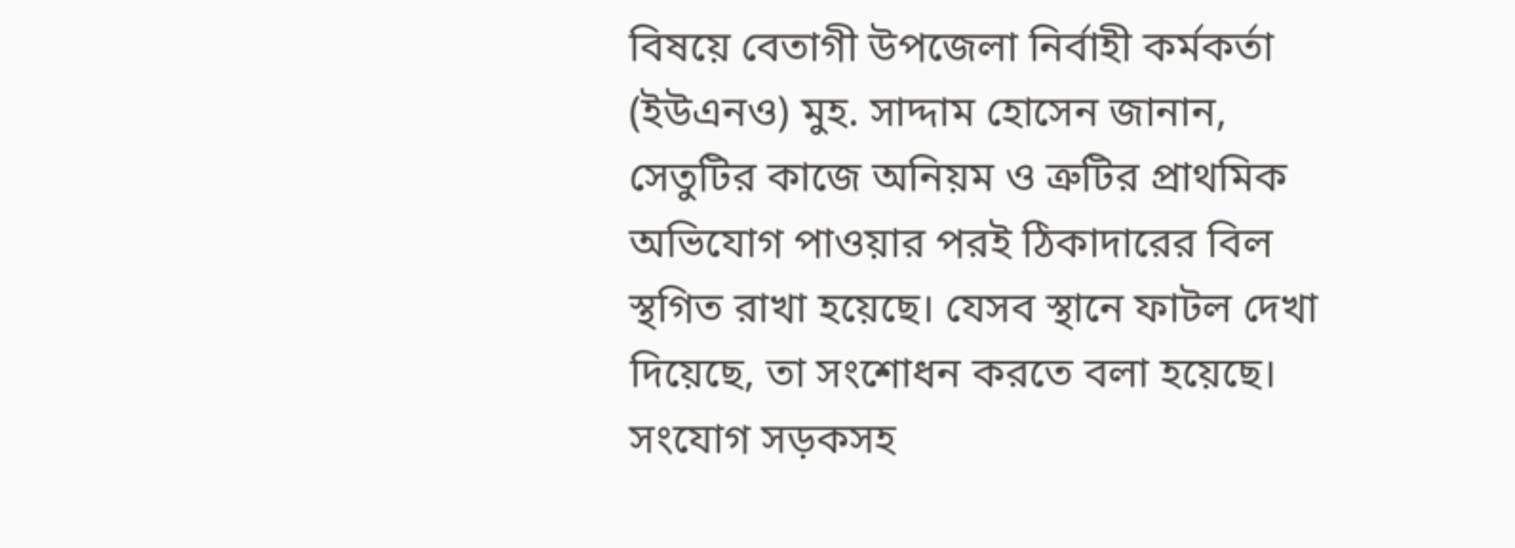বিষয়ে বেতাগী উপজেলা নির্বাহী কর্মকর্তা (ইউএনও) মুহ. সাদ্দাম হোসেন জানান, সেতুটির কাজে অনিয়ম ও ত্রুটির প্রাথমিক অভিযোগ পাওয়ার পরই ঠিকাদারের বিল স্থগিত রাখা হয়েছে। যেসব স্থানে ফাটল দেখা দিয়েছে, তা সংশোধন করতে বলা হয়েছে। সংযোগ সড়কসহ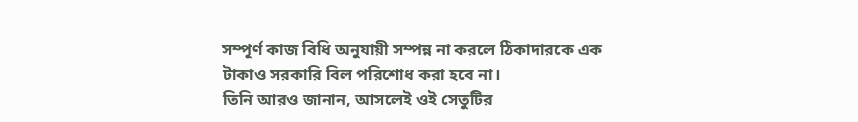সম্পূর্ণ কাজ বিধি অনুযায়ী সম্পন্ন না করলে ঠিকাদারকে এক টাকাও সরকারি বিল পরিশোধ করা হবে না।
তিনি আরও জানান, আসলেই ওই সেতুটির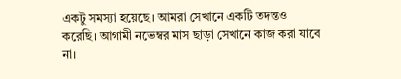একটু সমস্যা হয়েছে। আমরা সেখানে একটি তদন্তও করেছি। আগামী নভেম্বর মাস ছাড়া সেখানে কাজ করা যাবে না।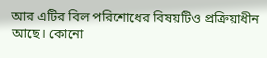আর এটির বিল পরিশোধের বিষয়টিও প্রক্রিয়াধীন আছে। কোনো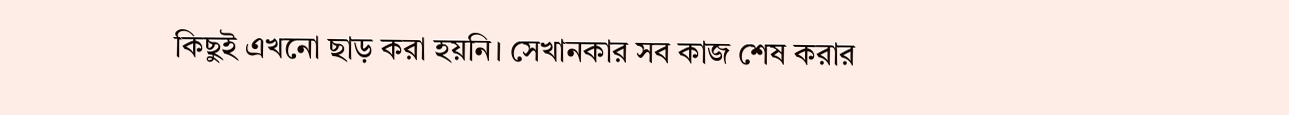কিছুই এখনো ছাড় করা হয়নি। সেখানকার সব কাজ শেষ করার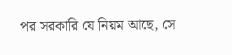পর সরকারি যে নিয়ম আছে, সে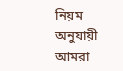নিয়ম অনুযায়ী আমরা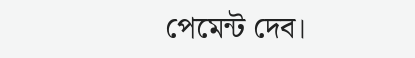পেমেন্ট দেব।